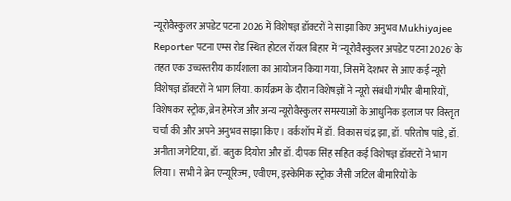न्यूरोवैस्कुलर अपडेट पटना 2026 में विशेषज्ञ डॉक्टरों ने साझा किए अनुभव Mukhiyajee Reporter पटना एम्स रोड स्थित होटल रॉयल बिहार में 'न्यूरोवैस्कुलर अपडेट पटना 2026' के तहत एक उच्चस्तरीय कार्यशाला का आयोजन किया गया, जिसमें देशभर से आए कई न्यूरो विशेषज्ञ डॉक्टरों ने भाग लिया. कार्यक्रम के दौरान विशेषज्ञों ने न्यूरो संबंधी गंभीर बीमारियों, विशेषकर स्ट्रोक, ब्रेन हेमरेज और अन्य न्यूरोवैस्कुलर समस्याओं के आधुनिक इलाज पर विस्तृत चर्चा की और अपने अनुभव साझा किए। वर्कशॉप में डॉ. विकास चंद्र झा, डॉ. परितोष पांडे, डॉ. अनीता जगेटिया, डॉ. बतुक दियोरा और डॉ. दीपक सिंह सहित कई विशेषज्ञ डॉक्टरों ने भाग लिया। सभी ने ब्रेन एन्यूरिज्म, एवीएम, इस्केमिक स्ट्रोक जैसी जटिल बीमारियों के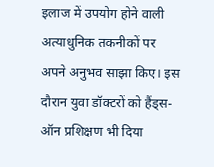इलाज में उपयोग होने वाली अत्याधुनिक तकनीकों पर अपने अनुभव साझा किए। इस दौरान युवा डॉक्टरों को हैंड्स-ऑन प्रशिक्षण भी दिया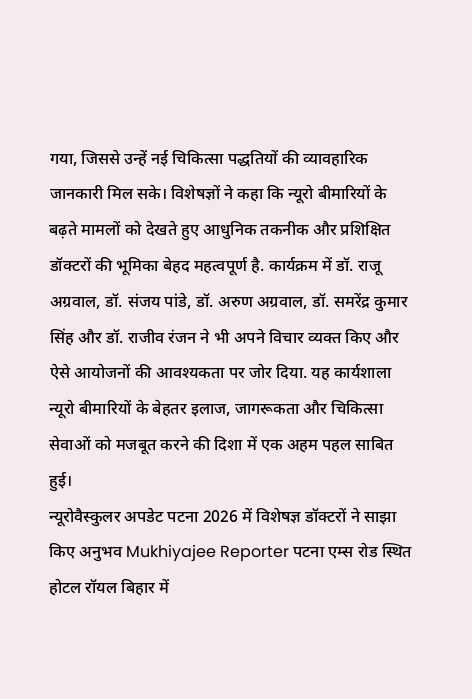गया, जिससे उन्हें नई चिकित्सा पद्धतियों की व्यावहारिक जानकारी मिल सके। विशेषज्ञों ने कहा कि न्यूरो बीमारियों के बढ़ते मामलों को देखते हुए आधुनिक तकनीक और प्रशिक्षित डॉक्टरों की भूमिका बेहद महत्वपूर्ण है. कार्यक्रम में डॉ. राजू अग्रवाल, डॉ. संजय पांडे, डॉ. अरुण अग्रवाल, डॉ. समरेंद्र कुमार सिंह और डॉ. राजीव रंजन ने भी अपने विचार व्यक्त किए और ऐसे आयोजनों की आवश्यकता पर जोर दिया. यह कार्यशाला न्यूरो बीमारियों के बेहतर इलाज, जागरूकता और चिकित्सा सेवाओं को मजबूत करने की दिशा में एक अहम पहल साबित हुई।
न्यूरोवैस्कुलर अपडेट पटना 2026 में विशेषज्ञ डॉक्टरों ने साझा किए अनुभव Mukhiyajee Reporter पटना एम्स रोड स्थित होटल रॉयल बिहार में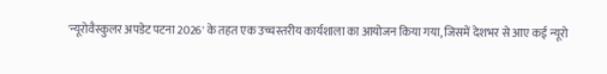'न्यूरोवैस्कुलर अपडेट पटना 2026' के तहत एक उच्चस्तरीय कार्यशाला का आयोजन किया गया, जिसमें देशभर से आए कई न्यूरो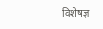विशेषज्ञ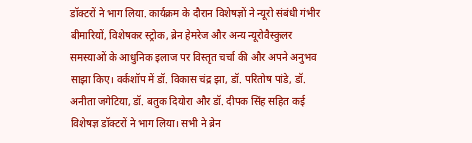डॉक्टरों ने भाग लिया. कार्यक्रम के दौरान विशेषज्ञों ने न्यूरो संबंधी गंभीर बीमारियों, विशेषकर स्ट्रोक, ब्रेन हेमरेज और अन्य न्यूरोवैस्कुलर समस्याओं के आधुनिक इलाज पर विस्तृत चर्चा की और अपने अनुभव साझा किए। वर्कशॉप में डॉ. विकास चंद्र झा, डॉ. परितोष पांडे, डॉ. अनीता जगेटिया, डॉ. बतुक दियोरा और डॉ. दीपक सिंह सहित कई विशेषज्ञ डॉक्टरों ने भाग लिया। सभी ने ब्रेन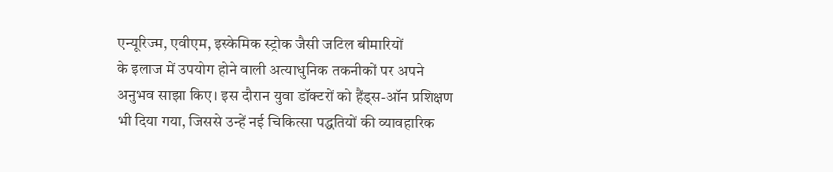एन्यूरिज्म, एवीएम, इस्केमिक स्ट्रोक जैसी जटिल बीमारियों
के इलाज में उपयोग होने वाली अत्याधुनिक तकनीकों पर अपने अनुभव साझा किए। इस दौरान युवा डॉक्टरों को हैंड्स-ऑन प्रशिक्षण भी दिया गया, जिससे उन्हें नई चिकित्सा पद्धतियों की व्यावहारिक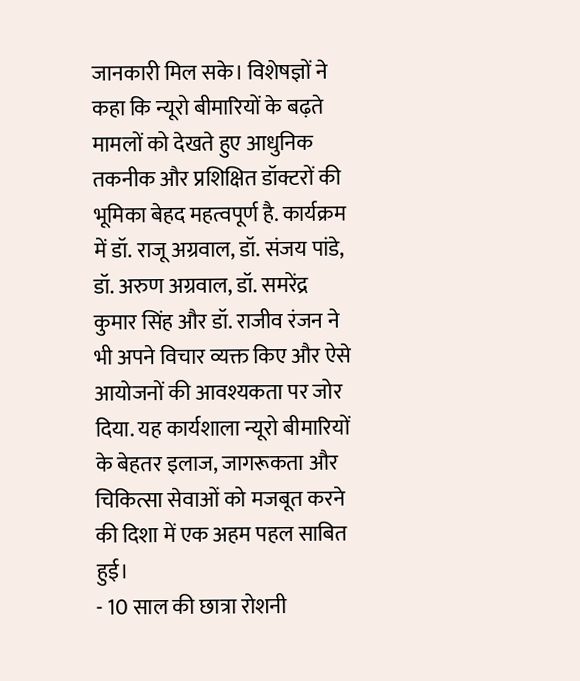जानकारी मिल सके। विशेषज्ञों ने कहा कि न्यूरो बीमारियों के बढ़ते मामलों को देखते हुए आधुनिक तकनीक और प्रशिक्षित डॉक्टरों की भूमिका बेहद महत्वपूर्ण है. कार्यक्रम में डॉ. राजू अग्रवाल, डॉ. संजय पांडे, डॉ. अरुण अग्रवाल, डॉ. समरेंद्र कुमार सिंह और डॉ. राजीव रंजन ने भी अपने विचार व्यक्त किए और ऐसे आयोजनों की आवश्यकता पर जोर दिया. यह कार्यशाला न्यूरो बीमारियों के बेहतर इलाज, जागरूकता और चिकित्सा सेवाओं को मजबूत करने की दिशा में एक अहम पहल साबित हुई।
- 10 साल की छात्रा रोशनी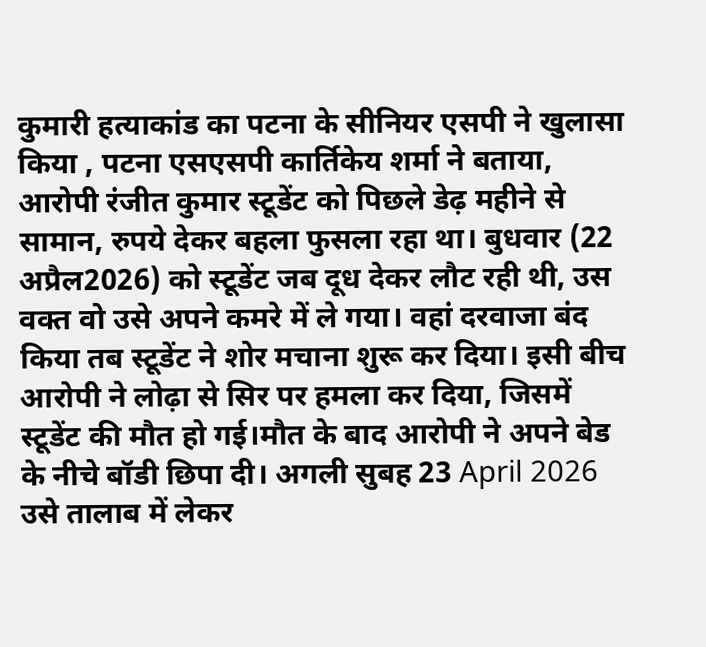कुमारी हत्याकांड का पटना के सीनियर एसपी ने खुलासा किया , पटना एसएसपी कार्तिकेय शर्मा ने बताया, आरोपी रंजीत कुमार स्टूडेंट को पिछले डेढ़ महीने से सामान, रुपये देकर बहला फुसला रहा था। बुधवार (22 अप्रैल2026) को स्टूडेंट जब दूध देकर लौट रही थी, उस वक्त वो उसे अपने कमरे में ले गया। वहां दरवाजा बंद किया तब स्टूडेंट ने शोर मचाना शुरू कर दिया। इसी बीच आरोपी ने लोढ़ा से सिर पर हमला कर दिया, जिसमें स्टूडेंट की मौत हो गई।मौत के बाद आरोपी ने अपने बेड के नीचे बॉडी छिपा दी। अगली सुबह 23 April 2026 उसे तालाब में लेकर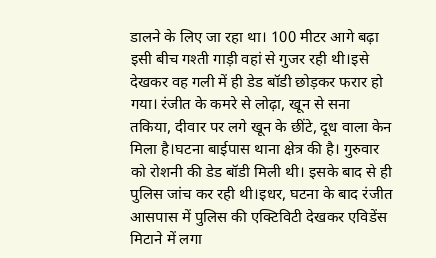डालने के लिए जा रहा था। 100 मीटर आगे बढ़ा इसी बीच गश्ती गाड़ी वहां से गुजर रही थी।इसे देखकर वह गली में ही डेड बॉडी छोड़कर फरार हो गया। रंजीत के कमरे से लोढ़ा, खून से सना तकिया, दीवार पर लगे खून के छींटे, दूध वाला केन मिला है।घटना बाईपास थाना क्षेत्र की है। गुरुवार को रोशनी की डेड बॉडी मिली थी। इसके बाद से ही पुलिस जांच कर रही थी।इधर, घटना के बाद रंजीत आसपास में पुलिस की एक्टिविटी देखकर एविडेंस मिटाने में लगा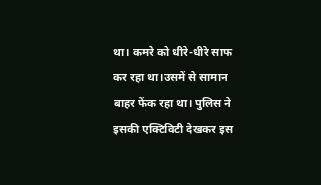था। कमरे को धीरे-धीरे साफ कर रहा था।उसमें से सामान बाहर फेंक रहा था। पुलिस ने इसकी एक्टिविटी देखकर इस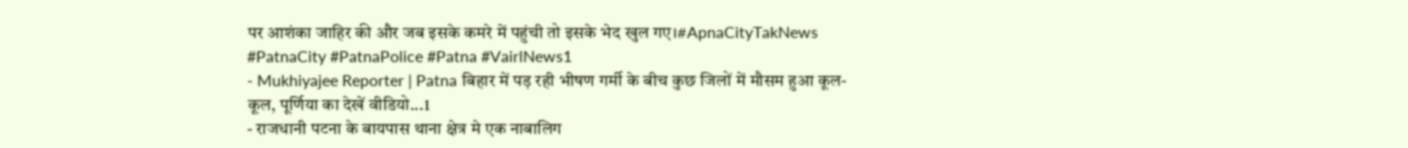पर आशंका जाहिर की और जब इसके कमरे में पहुंची तो इसके भेद खुल गए।#ApnaCityTakNews #PatnaCity #PatnaPolice #Patna #VairlNews1
- Mukhiyajee Reporter | Patna बिहार में पड़ रही भीषण गर्मी के बीच कुछ जिलों में मौसम हुआ कूल-कूल, पूर्णिया का देखें वीडियो...1
- राजधानी पटना के बायपास थाना क्षेत्र मे एक नाबालिग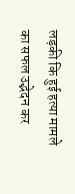लड़की कि हुई हत्या मामले का सफल उद्भेदन कर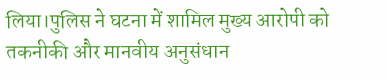लिया।पुलिस ने घटना में शामिल मुख्य आरोपी को तकनीकी और मानवीय अनुसंधान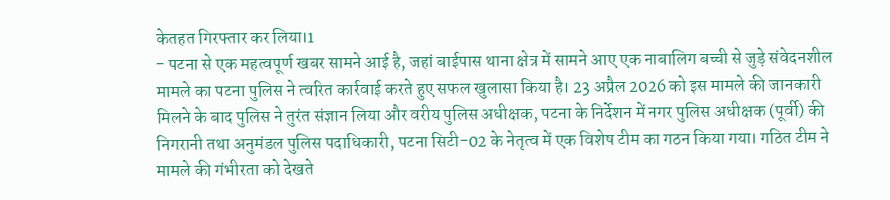केतहत गिरफ्तार कर लिया।1
- पटना से एक महत्वपूर्ण खबर सामने आई है, जहां बाईपास थाना क्षेत्र में सामने आए एक नाबालिग बच्ची से जुड़े संवेदनशील मामले का पटना पुलिस ने त्वरित कार्रवाई करते हुए सफल खुलासा किया है। 23 अप्रैल 2026 को इस मामले की जानकारी मिलने के बाद पुलिस ने तुरंत संज्ञान लिया और वरीय पुलिस अधीक्षक, पटना के निर्देशन में नगर पुलिस अधीक्षक (पूर्वी) की निगरानी तथा अनुमंडल पुलिस पदाधिकारी, पटना सिटी-02 के नेतृत्व में एक विशेष टीम का गठन किया गया। गठित टीम ने मामले की गंभीरता को देखते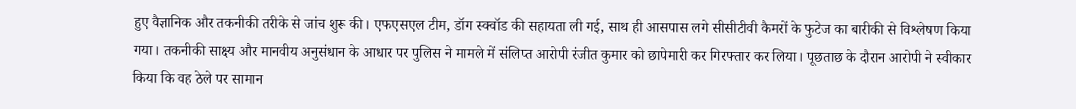हुए वैज्ञानिक और तकनीकी तरीके से जांच शुरू की। एफएसएल टीम, डॉग स्क्वॉड की सहायता ली गई, साथ ही आसपास लगे सीसीटीवी कैमरों के फुटेज का बारीकी से विश्लेषण किया गया। तकनीकी साक्ष्य और मानवीय अनुसंधान के आधार पर पुलिस ने मामले में संलिप्त आरोपी रंजीत कुमार को छापेमारी कर गिरफ्तार कर लिया। पूछताछ के दौरान आरोपी ने स्वीकार किया कि वह ठेले पर सामान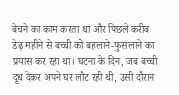बेचने का काम करता था और पिछले करीब डेढ़ महीने से बच्ची को बहलाने-फुसलाने का प्रयास कर रहा था। घटना के दिन, जब बच्ची दूध देकर अपने घर लौट रही थी, उसी दौरान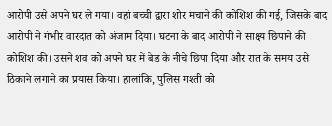आरोपी उसे अपने घर ले गया। वहां बच्ची द्वारा शोर मचाने की कोशिश की गई, जिसके बाद आरोपी ने गंभीर वारदात को अंजाम दिया। घटना के बाद आरोपी ने साक्ष्य छिपाने की कोशिश की। उसने शव को अपने घर में बेड के नीचे छिपा दिया और रात के समय उसे ठिकाने लगाने का प्रयास किया। हालांकि, पुलिस गश्ती को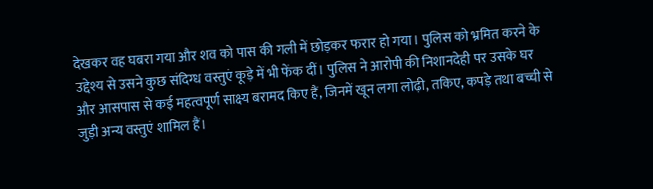देखकर वह घबरा गया और शव को पास की गली में छोड़कर फरार हो गया। पुलिस को भ्रमित करने के उद्देश्य से उसने कुछ संदिग्ध वस्तुएं कूड़े में भी फेंक दीं। पुलिस ने आरोपी की निशानदेही पर उसके घर और आसपास से कई महत्वपूर्ण साक्ष्य बरामद किए हैं, जिनमें खून लगा लोढ़ी, तकिए, कपड़े तथा बच्ची से जुड़ी अन्य वस्तुएं शामिल हैं।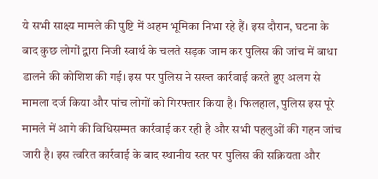ये सभी साक्ष्य मामले की पुष्टि में अहम भूमिका निभा रहे हैं। इस दौरान, घटना के बाद कुछ लोगों द्वारा निजी स्वार्थ के चलते सड़क जाम कर पुलिस की जांच में बाधा डालने की कोशिश की गई। इस पर पुलिस ने सख्त कार्रवाई करते हुए अलग से मामला दर्ज किया और पांच लोगों को गिरफ्तार किया है। फिलहाल, पुलिस इस पूरे मामले में आगे की विधिसम्मत कार्रवाई कर रही है और सभी पहलुओं की गहन जांच जारी है। इस त्वरित कार्रवाई के बाद स्थानीय स्तर पर पुलिस की सक्रियता और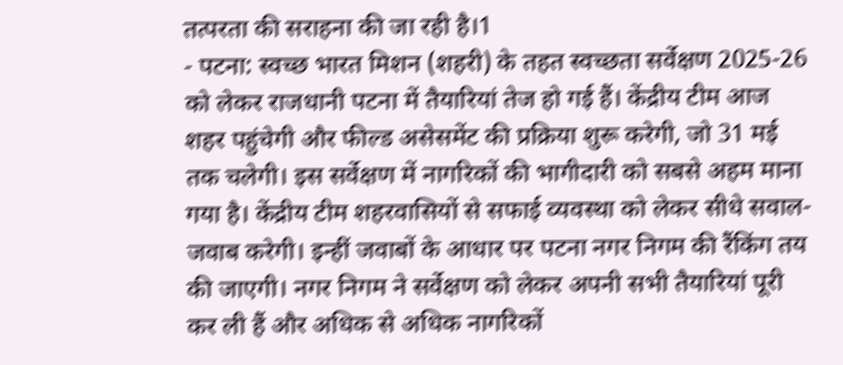तत्परता की सराहना की जा रही है।1
- पटना: स्वच्छ भारत मिशन (शहरी) के तहत स्वच्छता सर्वेक्षण 2025-26 को लेकर राजधानी पटना में तैयारियां तेज हो गई हैं। केंद्रीय टीम आज शहर पहुंचेगी और फील्ड असेसमेंट की प्रक्रिया शुरू करेगी, जो 31 मई तक चलेगी। इस सर्वेक्षण में नागरिकों की भागीदारी को सबसे अहम माना गया है। केंद्रीय टीम शहरवासियों से सफाई व्यवस्था को लेकर सीधे सवाल-जवाब करेगी। इन्हीं जवाबों के आधार पर पटना नगर निगम की रैंकिंग तय की जाएगी। नगर निगम ने सर्वेक्षण को लेकर अपनी सभी तैयारियां पूरी कर ली हैं और अधिक से अधिक नागरिकों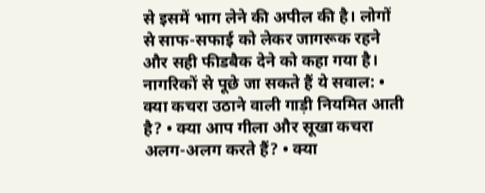से इसमें भाग लेने की अपील की है। लोगों से साफ-सफाई को लेकर जागरूक रहने और सही फीडबैक देने को कहा गया है। नागरिकों से पूछे जा सकते हैं ये सवाल: • क्या कचरा उठाने वाली गाड़ी नियमित आती है? • क्या आप गीला और सूखा कचरा अलग-अलग करते हैं? • क्या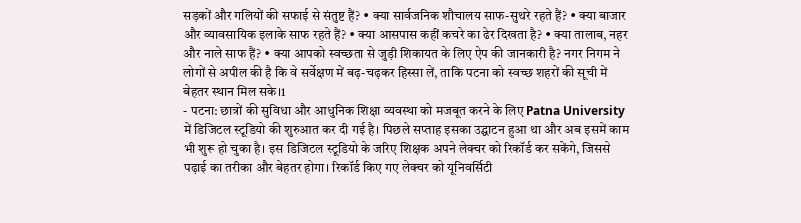सड़कों और गलियों की सफाई से संतुष्ट हैं? • क्या सार्वजनिक शौचालय साफ-सुथरे रहते हैं? • क्या बाजार और व्यावसायिक इलाके साफ रहते हैं? • क्या आसपास कहीं कचरे का ढेर दिखता है? • क्या तालाब, नहर और नाले साफ हैं? • क्या आपको स्वच्छता से जुड़ी शिकायत के लिए ऐप की जानकारी है? नगर निगम ने लोगों से अपील की है कि वे सर्वेक्षण में बढ़-चढ़कर हिस्सा लें, ताकि पटना को स्वच्छ शहरों की सूची में बेहतर स्थान मिल सके।1
- पटना: छात्रों की सुविधा और आधुनिक शिक्षा व्यवस्था को मजबूत करने के लिए Patna University में डिजिटल स्टूडियो की शुरुआत कर दी गई है। पिछले सप्ताह इसका उद्घाटन हुआ था और अब इसमें काम भी शुरू हो चुका है। इस डिजिटल स्टूडियो के जरिए शिक्षक अपने लेक्चर को रिकॉर्ड कर सकेंगे, जिससे पढ़ाई का तरीका और बेहतर होगा। रिकॉर्ड किए गए लेक्चर को यूनिवर्सिटी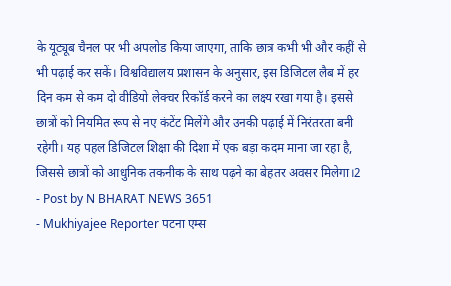के यूट्यूब चैनल पर भी अपलोड किया जाएगा, ताकि छात्र कभी भी और कहीं से भी पढ़ाई कर सकें। विश्वविद्यालय प्रशासन के अनुसार, इस डिजिटल लैब में हर दिन कम से कम दो वीडियो लेक्चर रिकॉर्ड करने का लक्ष्य रखा गया है। इससे छात्रों को नियमित रूप से नए कंटेंट मिलेंगे और उनकी पढ़ाई में निरंतरता बनी रहेगी। यह पहल डिजिटल शिक्षा की दिशा में एक बड़ा कदम माना जा रहा है, जिससे छात्रों को आधुनिक तकनीक के साथ पढ़ने का बेहतर अवसर मिलेगा।2
- Post by N BHARAT NEWS 3651
- Mukhiyajee Reporter पटना एम्स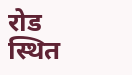रोड स्थित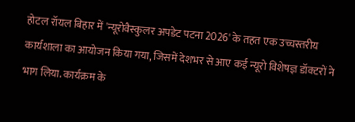होटल रॉयल बिहार में 'न्यूरोवैस्कुलर अपडेट पटना 2026' के तहत एक उच्चस्तरीय कार्यशाला का आयोजन किया गया, जिसमें देशभर से आए कई न्यूरो विशेषज्ञ डॉक्टरों ने भाग लिया. कार्यक्रम के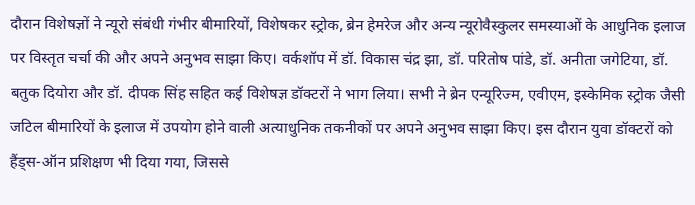दौरान विशेषज्ञों ने न्यूरो संबंधी गंभीर बीमारियों, विशेषकर स्ट्रोक, ब्रेन हेमरेज और अन्य न्यूरोवैस्कुलर समस्याओं के आधुनिक इलाज पर विस्तृत चर्चा की और अपने अनुभव साझा किए। वर्कशॉप में डॉ. विकास चंद्र झा, डॉ. परितोष पांडे, डॉ. अनीता जगेटिया, डॉ. बतुक दियोरा और डॉ. दीपक सिंह सहित कई विशेषज्ञ डॉक्टरों ने भाग लिया। सभी ने ब्रेन एन्यूरिज्म, एवीएम, इस्केमिक स्ट्रोक जैसी जटिल बीमारियों के इलाज में उपयोग होने वाली अत्याधुनिक तकनीकों पर अपने अनुभव साझा किए। इस दौरान युवा डॉक्टरों को हैंड्स-ऑन प्रशिक्षण भी दिया गया, जिससे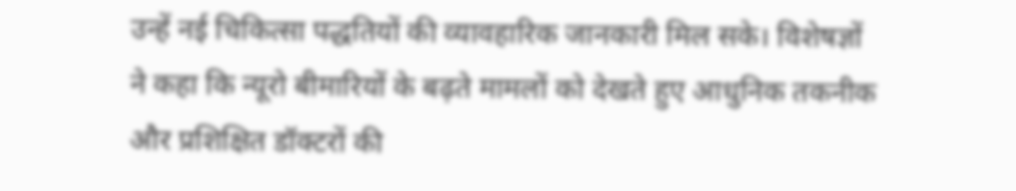उन्हें नई चिकित्सा पद्धतियों की व्यावहारिक जानकारी मिल सके। विशेषज्ञों ने कहा कि न्यूरो बीमारियों के बढ़ते मामलों को देखते हुए आधुनिक तकनीक और प्रशिक्षित डॉक्टरों की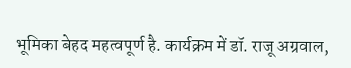भूमिका बेहद महत्वपूर्ण है. कार्यक्रम में डॉ. राजू अग्रवाल,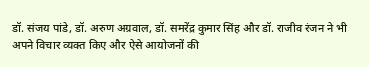डॉ. संजय पांडे, डॉ. अरुण अग्रवाल, डॉ. समरेंद्र कुमार सिंह और डॉ. राजीव रंजन ने भी अपने विचार व्यक्त किए और ऐसे आयोजनों की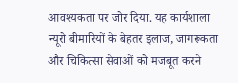आवश्यकता पर जोर दिया. यह कार्यशाला न्यूरो बीमारियों के बेहतर इलाज, जागरूकता और चिकित्सा सेवाओं को मजबूत करने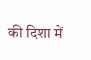की दिशा में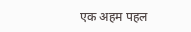एक अहम पहल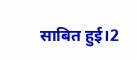साबित हुई।2